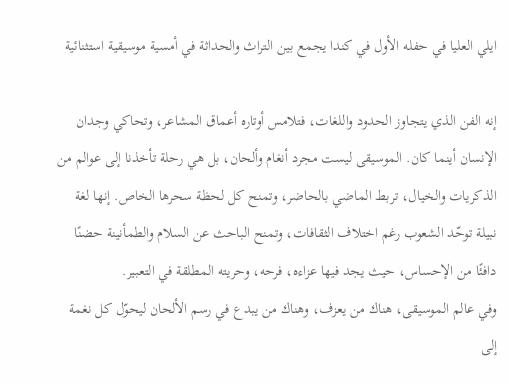ايلي العليا في حفله الأول في كندا يجمع بين التراث والحداثة في أمسية موسيقية استثنائية

إنه الفن الذي يتجاوز الحدود واللغات، فتلامس أوتاره أعماق المشاعر، وتحاكي وجدان الإنسان أينما كان. الموسيقى ليست مجرد أنغام وألحان، بل هي رحلة تأخذنا إلى عوالم من الذكريات والخيال، تربط الماضي بالحاضر، وتمنح كل لحظة سحرها الخاص. إنها لغة نبيلة توحّد الشعوب رغم اختلاف الثقافات، وتمنح الباحث عن السلام والطمأنينة حضنًا دافئًا من الإحساس، حيث يجد فيها عزاءه، فرحه، وحريته المطلقة في التعبير.
وفي عالم الموسيقى، هناك من يعزف، وهناك من يبدع في رسم الألحان ليحوّل كل نغمة إلى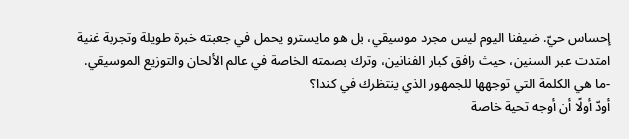إحساس حيّ. ضيفنا اليوم ليس مجرد موسيقي، بل هو مايسترو يحمل في جعبته خبرة طويلة وتجربة غنية امتدت عبر السنين، حيث رافق كبار الفنانين، وترك بصمته الخاصة في عالم الألحان والتوزيع الموسيقي.
-ما هي الكلمة التي توجهها للجمهور الذي ينتظرك في كندا؟
أودّ أولًا أن أوجه تحية خاصة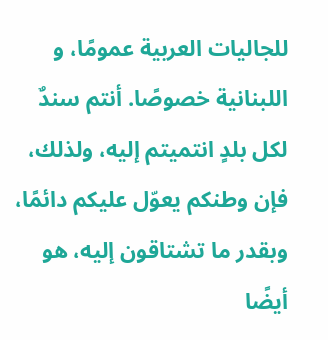للجاليات العربية عمومًا، و اللبنانية خصوصًا. أنتم سندٌ لكل بلدٍ انتميتم إليه، ولذلك، فإن وطنكم يعوّل عليكم دائمًا، وبقدر ما تشتاقون إليه، هو أيضًا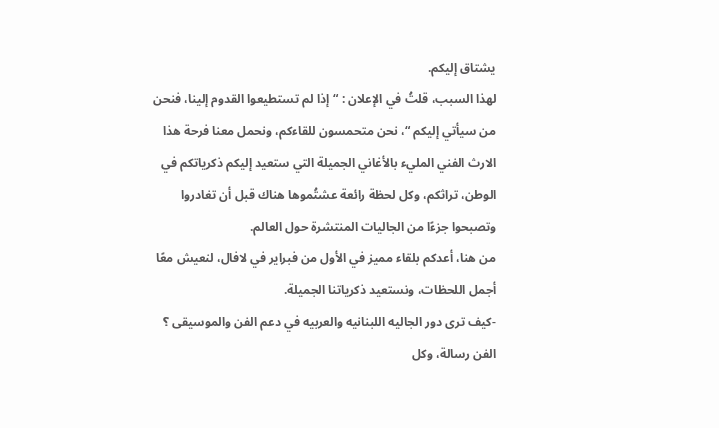يشتاق إليكم.
لهذا السبب، قلتُ في الإعلان : “إذا لم تستطيعوا القدوم إلينا، فنحن من سيأتي إليكم “، نحن متحمسون للقاءكم، ونحمل معنا فرحة هذا الارث الفني المليء بالأغاني الجميلة التي ستعيد إليكم ذكرياتكم في الوطن، تراثكم، وكل لحظة رائعة عشتُموها هناك قبل أن تغادروا وتصبحوا جزءًا من الجاليات المنتشرة حول العالم.
من هنا، أعدكم بلقاء مميز في الأول من فبراير في لافال، لنعيش معًا أجمل اللحظات، ونستعيد ذكرياتنا الجميلة.
-كيف ترى دور الجاليه اللبنانيه والعربيه في دعم الفن والموسيقى ؟
الفن رسالة، وكل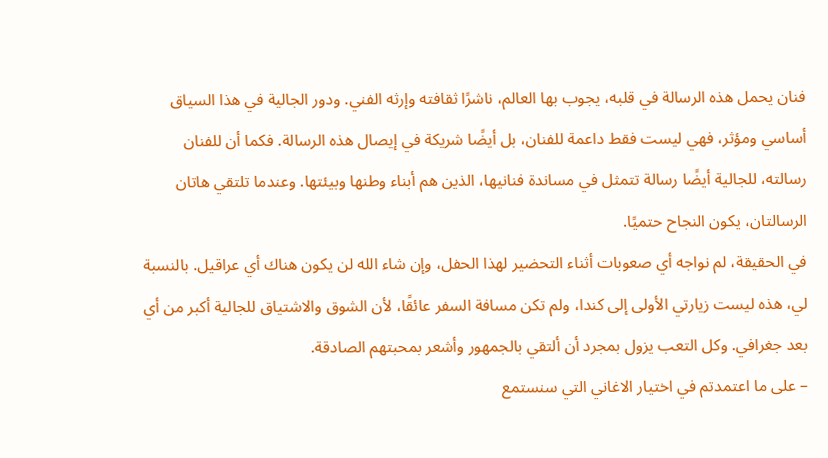فنان يحمل هذه الرسالة في قلبه، يجوب بها العالم، ناشرًا ثقافته وإرثه الفني. ودور الجالية في هذا السياق أساسي ومؤثر، فهي ليست فقط داعمة للفنان، بل أيضًا شريكة في إيصال هذه الرسالة. فكما أن للفنان رسالته، للجالية أيضًا رسالة تتمثل في مساندة فنانيها، الذين هم أبناء وطنها وبيئتها. وعندما تلتقي هاتان الرسالتان، يكون النجاح حتميًا.
في الحقيقة، لم نواجه أي صعوبات أثناء التحضير لهذا الحفل، وإن شاء الله لن يكون هناك أي عراقيل. بالنسبة لي، هذه ليست زيارتي الأولى إلى كندا، ولم تكن مسافة السفر عائقًا، لأن الشوق والاشتياق للجالية أكبر من أي بعد جغرافي. وكل التعب يزول بمجرد أن ألتقي بالجمهور وأشعر بمحبتهم الصادقة.
– على ما اعتمدتم في اختيار الاغاني التي سنستمع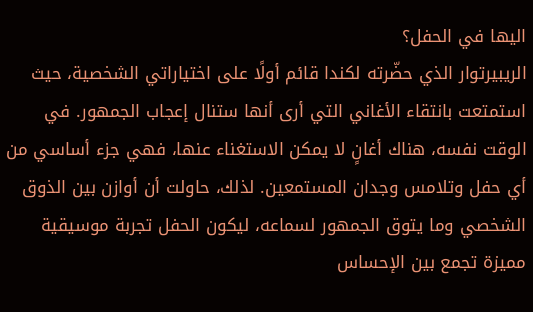اليها في الحفل؟
الريبيرتوار الذي حضّرته لكندا قائم أولًا على اختياراتي الشخصية، حيث استمتعت بانتقاء الأغاني التي أرى أنها ستنال إعجاب الجمهور. في الوقت نفسه، هناك أغانٍ لا يمكن الاستغناء عنها، فهي جزء أساسي من أي حفل وتلامس وجدان المستمعين. لذلك، حاولت أن أوازن بين الذوق الشخصي وما يتوق الجمهور لسماعه، ليكون الحفل تجربة موسيقية مميزة تجمع بين الإحساس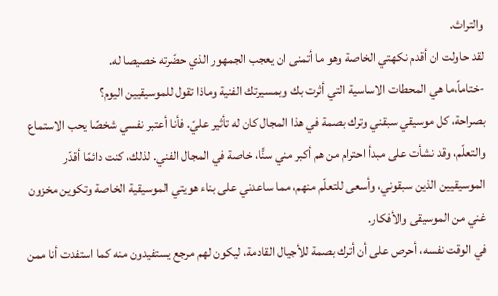والتراث.
لقد حاولت ان أقدم نكهتي الخاصة وهو ما أتمنى ان يعجب الجمهور الذي حضّرته خصيصا له.
-ختاماً،ما هي المحطات الاساسية التي أثرت بك وبمسيرتك الفنية وماذا تقول للموسيقيين اليوم؟
بصراحة، كل موسيقي سبقني وترك بصمة في هذا المجال كان له تأثير عليّ. فأنا أعتبر نفسي شخصًا يحب الاستماع والتعلّم، وقد نشأت على مبدأ احترام من هم أكبر مني سنًّا، خاصة في المجال الفني. لذلك، كنت دائمًا أقدّر الموسيقيين الذين سبقوني، وأسعى للتعلّم منهم، مما ساعدني على بناء هويتي الموسيقية الخاصة وتكوين مخزون غني من الموسيقى والأفكار.
في الوقت نفسه، أحرص على أن أترك بصمة للأجيال القادمة، ليكون لهم مرجع يستفيدون منه كما استفدت أنا ممن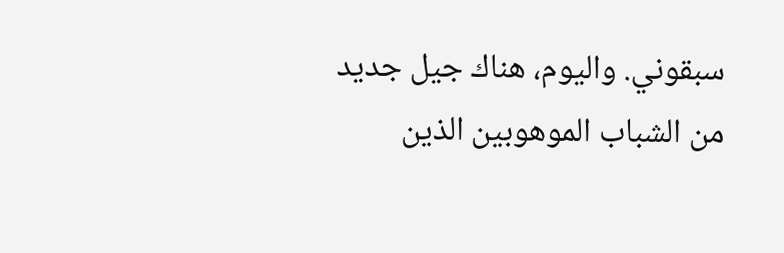سبقوني. واليوم، هناك جيل جديد من الشباب الموهوبين الذين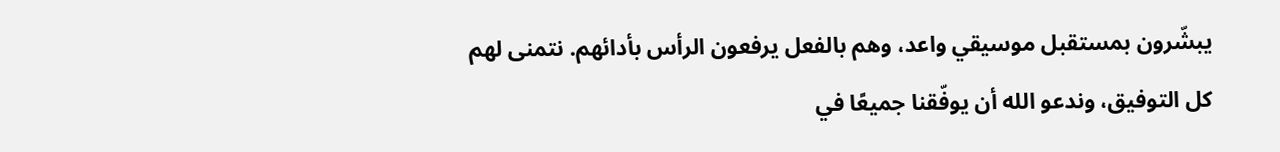يبشّرون بمستقبل موسيقي واعد، وهم بالفعل يرفعون الرأس بأدائهم. نتمنى لهم كل التوفيق، وندعو الله أن يوفّقنا جميعًا في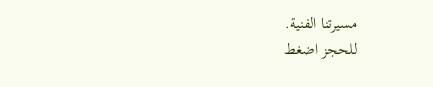مسيرتنا الفنية.
للحجز اضغط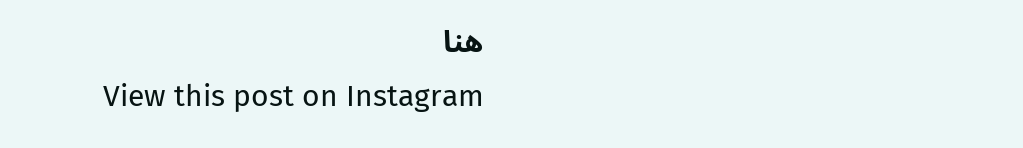هنا
View this post on Instagram